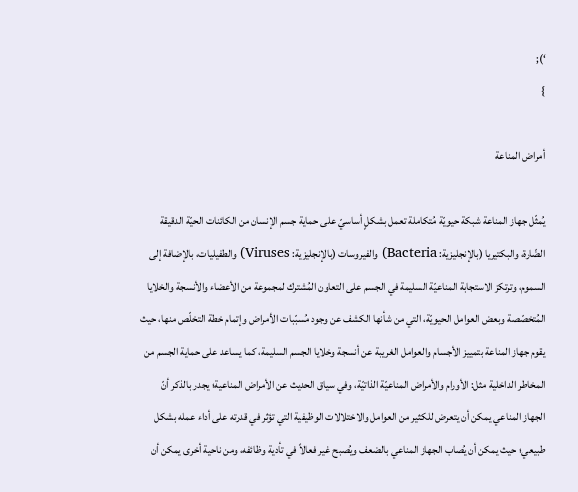‘);
}

أمراض المناعة

يُمثّل جهاز المناعة شبكة حيويّة مُتكاملة تعمل بشكلٍ أساسيّ على حماية جسم الإنسان من الكائنات الحيّة الدقيقة الضّارة، والبكتيريا (بالإنجليزية: Bacteria) والفيروسات (بالإنجليزية: Viruses) والطفيليات، بالإضافة إلى السموم، وترتكز الاستجابة المناعيّة السليمة في الجسم على التعاون المُشترك لمجموعة من الأعضاء والأنسجة والخلايا المُتخصّصة وبعض العوامل الحيويّة، التي من شأنها الكشف عن وجود مُسبّبات الأمراض وإتمام خطة التخلّص منها، حيث يقوم جهاز المناعة بتمييز الأجسام والعوامل الغريبة عن أنسجة وخلايا الجسم السليمة، كما يساعد على حماية الجسم من المخاطر الداخلية مثل: الأورام والأمراض المناعيّة الذاتيّة، وفي سياق الحديث عن الأمراض المناعية؛ يجدر بالذكر أنّ الجهاز المناعي يمكن أن يتعرض للكثير من العوامل والاختلالات الوظيفية التي تؤثر في قدرته على أداء عمله بشكل طبيعي؛ حيث يمكن أن يُصاب الجهاز المناعي بالضعف ويُصبح غير فعالاً في تأدية وظائفه، ومن ناحية أخرى يمكن أن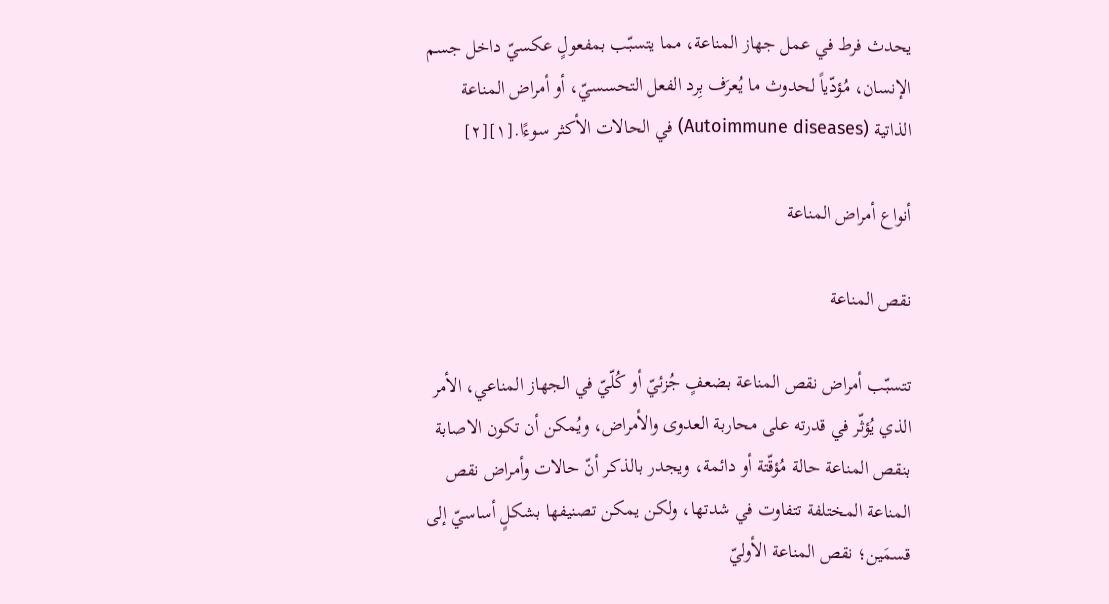يحدث فرط في عمل جهاز المناعة، مما يتسبّب بمفعولٍ عكسيّ داخل جسم الإنسان، مُؤدّياً لحدوث ما يُعرَف بِرد الفعل التحسسيّ، أو أمراض المناعة الذاتية (Autoimmune diseases) في الحالات الأكثر سوءًا.[١][٢]

أنواع أمراض المناعة

نقص المناعة

تتسبّب أمراض نقص المناعة بضعفٍ جُزئيّ أو كُلّيّ في الجهاز المناعي، الأمر الذي يُؤثّر في قدرته على محاربة العدوى والأمراض، ويُمكن أن تكون الاصابة بنقص المناعة حالة مُؤقّتة أو دائمة، ويجدر بالذكر أنّ حالات وأمراض نقص المناعة المختلفة تتفاوت في شدتها، ولكن يمكن تصنيفها بشكلٍ أساسيّ إلى قسمَين؛ نقص المناعة الأوليّ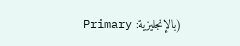(بالإنجليزية: Primary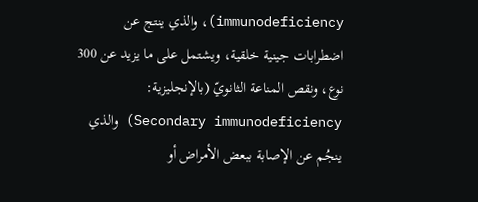immunodeficiency)، والذي ينتج عن اضطرابات جينية خلقية، ويشتمل على ما يزيد عن 300 نوع، ونقص المناعة الثانويّ (بالإنجليزية: Secondary immunodeficiency) والذي ينجُم عن الإصابة ببعض الأمراض أو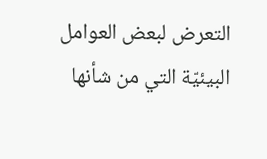التعرض لبعض العوامل البيئيّة التي من شأنها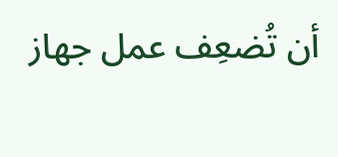أن تُضعِف عمل جهاز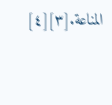المناعة.[٣][٤]